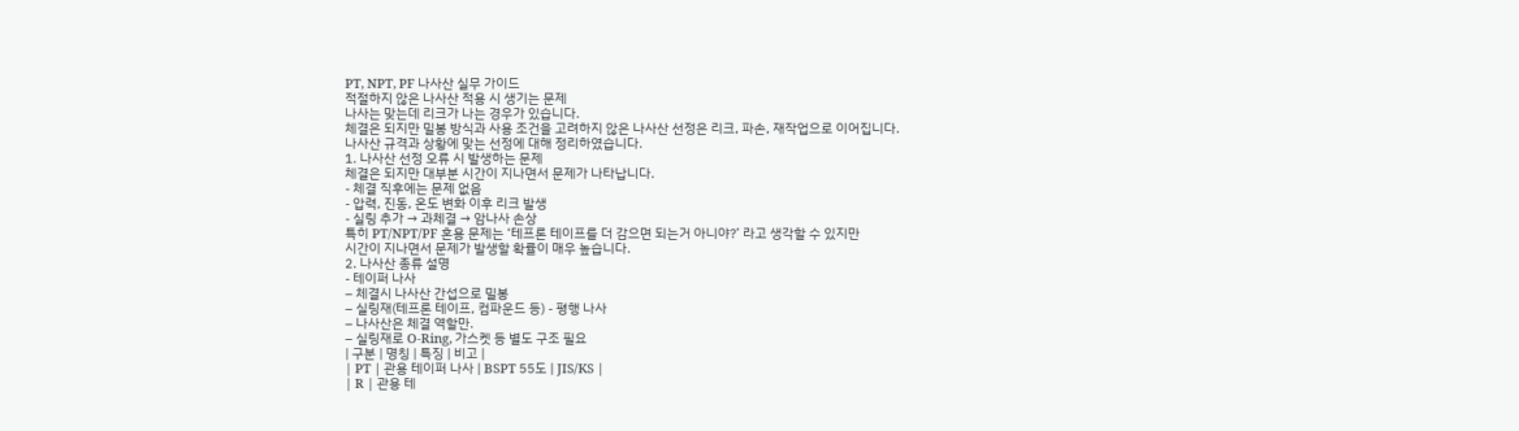PT, NPT, PF 나사산 실무 가이드
적절하지 않은 나사산 적용 시 생기는 문제
나사는 맞는데 리크가 나는 경우가 있습니다.
체결은 되지만 밀봉 방식과 사용 조건을 고려하지 않은 나사산 선정은 리크, 파손, 재작업으로 이어집니다.
나사산 규격과 상황에 맞는 선정에 대해 정리하였습니다.
1. 나사산 선정 오류 시 발생하는 문제
체결은 되지만 대부분 시간이 지나면서 문제가 나타납니다.
- 체결 직후에는 문제 없음
- 압력, 진동, 온도 변화 이후 리크 발생
- 실링 추가 → 과체결 → 암나사 손상
특히 PT/NPT/PF 혼용 문제는 ‘테프론 테이프를 더 감으면 되는거 아니야?’ 라고 생각할 수 있지만
시간이 지나면서 문제가 발생할 확률이 매우 높습니다.
2. 나사산 종류 설명
- 테이퍼 나사
– 체결시 나사산 간섭으로 밀봉
– 실링재(테프론 테이프, 컴파운드 등) - 평행 나사
– 나사산은 체결 역할만.
– 실링재로 O-Ring, 가스켓 등 별도 구조 필요
| 구분 | 명칭 | 특징 | 비고 |
| PT | 관용 테이퍼 나사 | BSPT 55도 | JIS/KS |
| R | 관용 테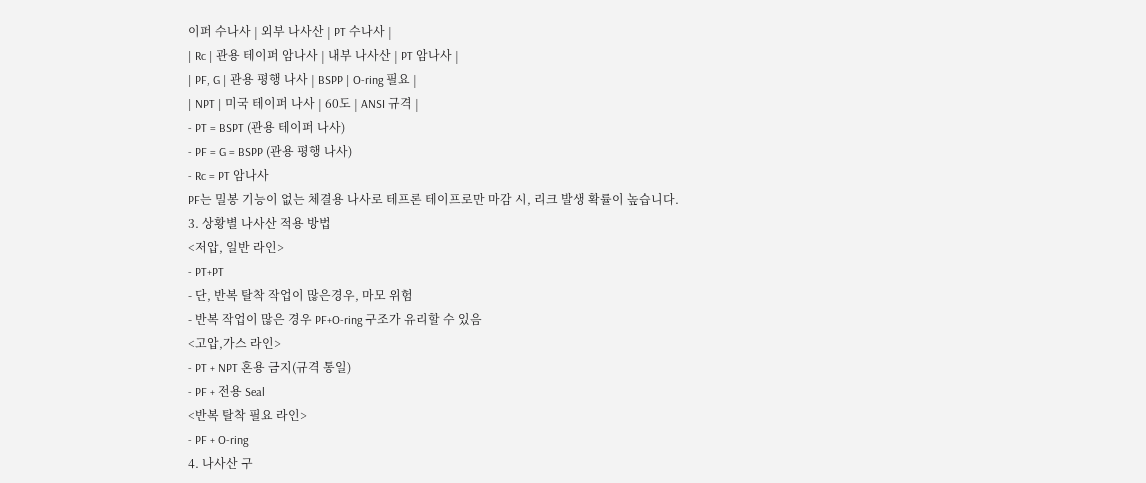이퍼 수나사 | 외부 나사산 | PT 수나사 |
| Rc | 관용 테이퍼 암나사 | 내부 나사산 | PT 암나사 |
| PF, G | 관용 평행 나사 | BSPP | O-ring 필요 |
| NPT | 미국 테이퍼 나사 | 60도 | ANSI 규격 |
- PT = BSPT (관용 테이퍼 나사)
- PF = G = BSPP (관용 평행 나사)
- Rc = PT 암나사
PF는 밀봉 기능이 없는 체결용 나사로 테프론 테이프로만 마감 시, 리크 발생 확률이 높습니다.
3. 상황별 나사산 적용 방법
<저압, 일반 라인>
- PT+PT
- 단, 반복 탈착 작업이 많은경우, 마모 위험
- 반복 작업이 많은 경우 PF+O-ring 구조가 유리할 수 있음
<고압,가스 라인>
- PT + NPT 혼용 금지(규격 통일)
- PF + 전용 Seal
<반복 탈착 필요 라인>
- PF + O-ring
4. 나사산 구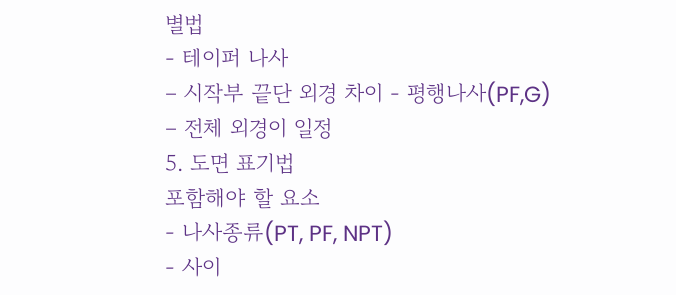별법
- 테이퍼 나사
– 시작부 끝단 외경 차이 - 평행나사(PF,G)
– 전체 외경이 일정
5. 도면 표기법
포함해야 할 요소
- 나사종류(PT, PF, NPT)
- 사이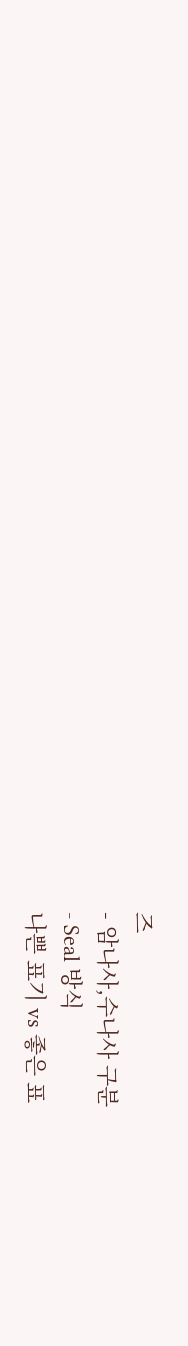즈
- 암나사,수나사 구분
- Seal 방식
나쁜 표기 vs 좋은 표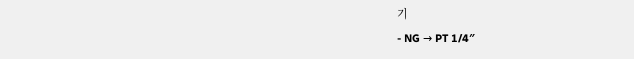기
- NG → PT 1/4″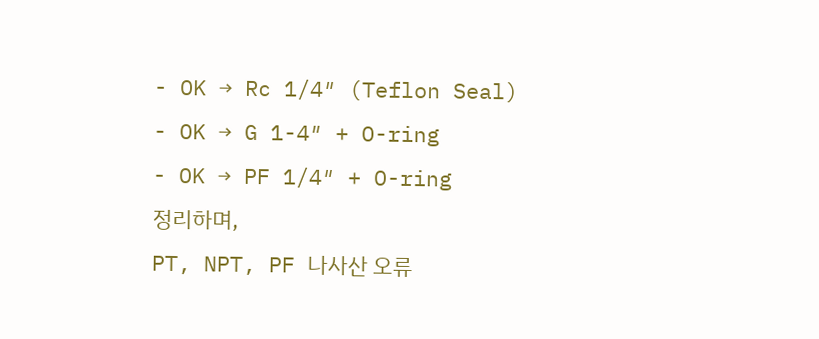- OK → Rc 1/4″ (Teflon Seal)
- OK → G 1-4″ + O-ring
- OK → PF 1/4″ + O-ring
정리하며,
PT, NPT, PF 나사산 오류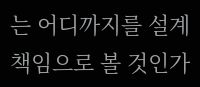는 어디까지를 설계 책임으로 볼 것인가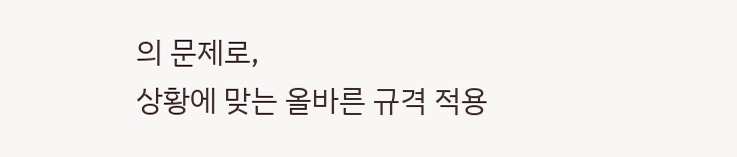의 문제로,
상황에 맞는 올바른 규격 적용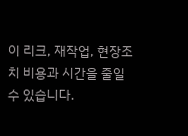이 리크, 재작업, 현장조치 비용과 시간을 줄일 수 있습니다.